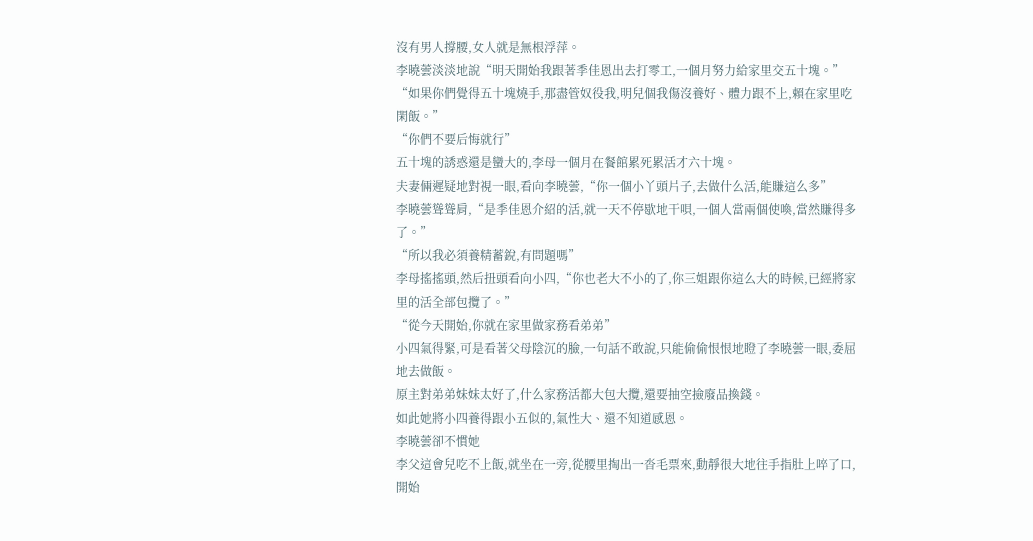沒有男人撐腰,女人就是無根浮萍。
李曉蕓淡淡地說“明天開始我跟著季佳恩出去打零工,一個月努力給家里交五十塊。”
“如果你們覺得五十塊燒手,那盡管奴役我,明兒個我傷沒養好、體力跟不上,賴在家里吃閑飯。”
“你們不要后悔就行”
五十塊的誘惑還是蠻大的,李母一個月在餐館累死累活才六十塊。
夫妻倆遲疑地對視一眼,看向李曉蕓,“你一個小丫頭片子,去做什么活,能賺這么多”
李曉蕓聳聳肩,“是季佳恩介紹的活,就一天不停歇地干唄,一個人當兩個使喚,當然賺得多了。”
“所以我必須養精蓄銳,有問題嗎”
李母搖搖頭,然后扭頭看向小四,“你也老大不小的了,你三姐跟你這么大的時候,已經將家里的活全部包攬了。”
“從今天開始,你就在家里做家務看弟弟”
小四氣得緊,可是看著父母陰沉的臉,一句話不敢說,只能偷偷恨恨地瞪了李曉蕓一眼,委屈地去做飯。
原主對弟弟妹妹太好了,什么家務活都大包大攬,還要抽空撿廢品換錢。
如此她將小四養得跟小五似的,氣性大、還不知道感恩。
李曉蕓卻不慣她
李父這會兒吃不上飯,就坐在一旁,從腰里掏出一沓毛票來,動靜很大地往手指肚上啐了口,開始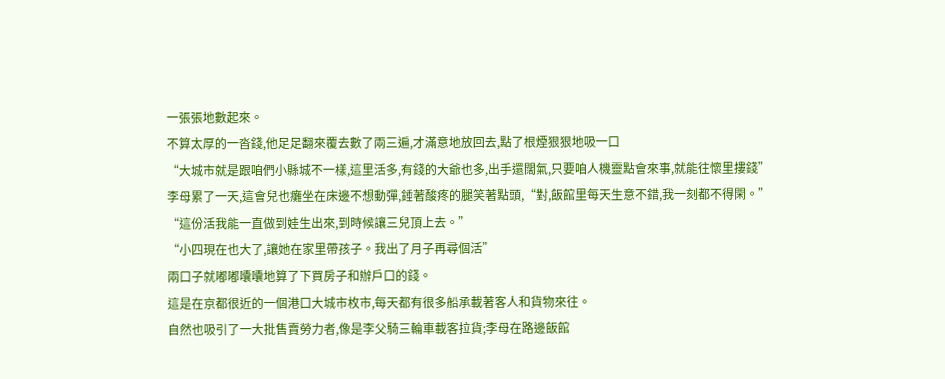一張張地數起來。
不算太厚的一沓錢,他足足翻來覆去數了兩三遍,才滿意地放回去,點了根煙狠狠地吸一口
“大城市就是跟咱們小縣城不一樣,這里活多,有錢的大爺也多,出手還闊氣,只要咱人機靈點會來事,就能往懷里摟錢”
李母累了一天,這會兒也癱坐在床邊不想動彈,錘著酸疼的腿笑著點頭,“對,飯館里每天生意不錯,我一刻都不得閑。”
“這份活我能一直做到娃生出來,到時候讓三兒頂上去。”
“小四現在也大了,讓她在家里帶孩子。我出了月子再尋個活”
兩口子就嘟嘟囔囔地算了下買房子和辦戶口的錢。
這是在京都很近的一個港口大城市枚市,每天都有很多船承載著客人和貨物來往。
自然也吸引了一大批售賣勞力者,像是李父騎三輪車載客拉貨;李母在路邊飯館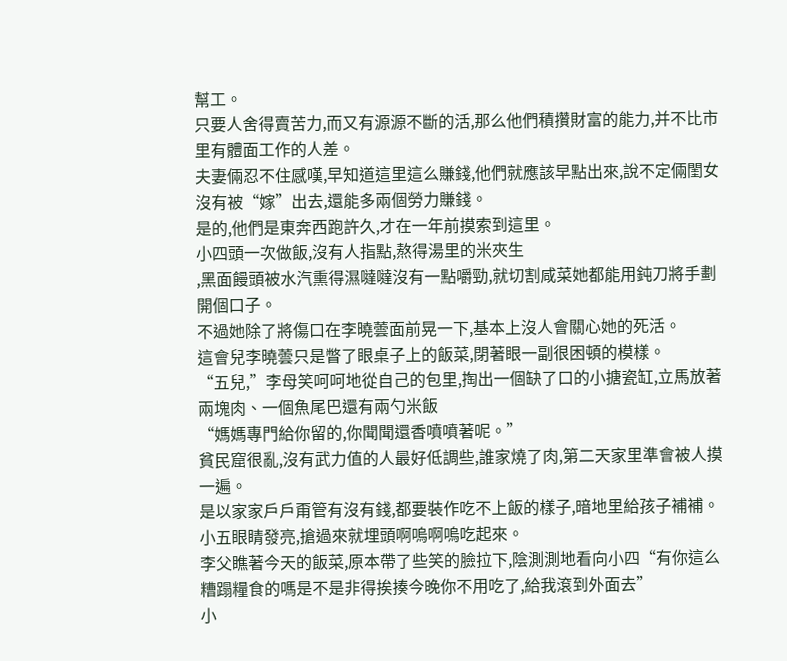幫工。
只要人舍得賣苦力,而又有源源不斷的活,那么他們積攢財富的能力,并不比市里有體面工作的人差。
夫妻倆忍不住感嘆,早知道這里這么賺錢,他們就應該早點出來,說不定倆閨女沒有被“嫁”出去,還能多兩個勞力賺錢。
是的,他們是東奔西跑許久,才在一年前摸索到這里。
小四頭一次做飯,沒有人指點,熬得湯里的米夾生
,黑面饅頭被水汽熏得濕噠噠沒有一點嚼勁,就切割咸菜她都能用鈍刀將手劃開個口子。
不過她除了將傷口在李曉蕓面前晃一下,基本上沒人會關心她的死活。
這會兒李曉蕓只是瞥了眼桌子上的飯菜,閉著眼一副很困頓的模樣。
“五兒,”李母笑呵呵地從自己的包里,掏出一個缺了口的小搪瓷缸,立馬放著兩塊肉、一個魚尾巴還有兩勺米飯
“媽媽專門給你留的,你聞聞還香噴噴著呢。”
貧民窟很亂,沒有武力值的人最好低調些,誰家燒了肉,第二天家里準會被人摸一遍。
是以家家戶戶甭管有沒有錢,都要裝作吃不上飯的樣子,暗地里給孩子補補。
小五眼睛發亮,搶過來就埋頭啊嗚啊嗚吃起來。
李父瞧著今天的飯菜,原本帶了些笑的臉拉下,陰測測地看向小四“有你這么糟蹋糧食的嗎是不是非得挨揍今晚你不用吃了,給我滾到外面去”
小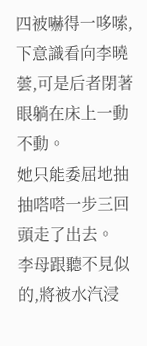四被嚇得一哆嗦,下意識看向李曉蕓,可是后者閉著眼躺在床上一動不動。
她只能委屈地抽抽嗒嗒一步三回頭走了出去。
李母跟聽不見似的,將被水汽浸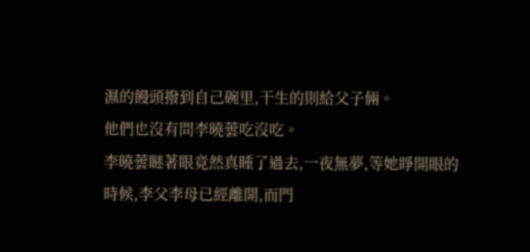濕的饅頭撥到自己碗里,干生的則給父子倆。
他們也沒有問李曉蕓吃沒吃。
李曉蕓瞇著眼竟然真睡了過去,一夜無夢,等她睜開眼的時候,李父李母已經離開,而門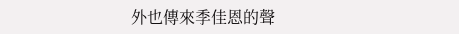外也傳來季佳恩的聲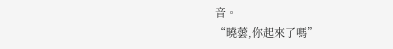音。
“曉蕓,你起來了嗎”